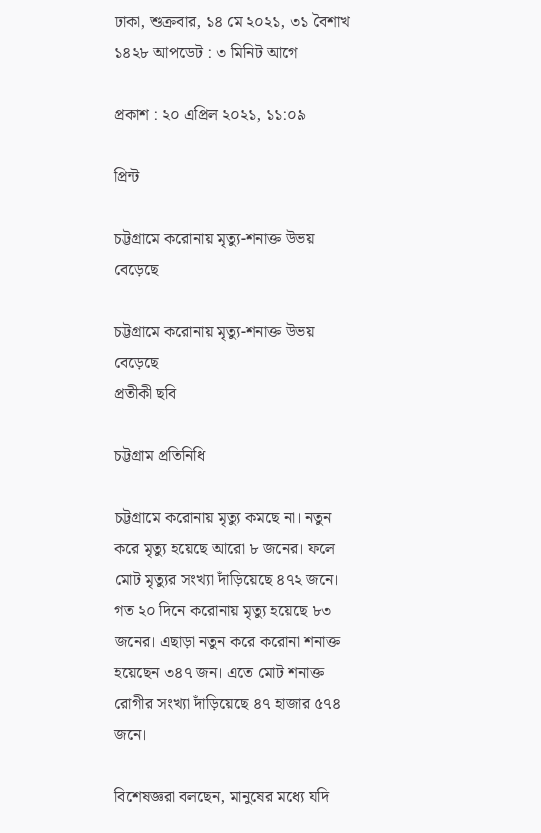ঢাকা, শুক্রবার, ১৪ মে ২০২১, ৩১ বৈশাখ ১৪২৮ আপডেট : ৩ মিনিট আগে

প্রকাশ : ২০ এপ্রিল ২০২১, ১১:০৯

প্রিন্ট

চট্টগ্রামে করোনায় মৃত্যু-শনাক্ত উভয় বেড়েছে

চট্টগ্রামে করোনায় মৃত্যু-শনাক্ত উভয় বেড়েছে
প্রতীকী ছবি

চট্টগ্রাম প্রতিনিধি

চট্টগ্রামে করোনায় মৃত্যু কমছে না। নতুন করে মৃত্যু হয়েছে আরো ৮ জনের। ফলে মোট মৃত্যুর সংখ্যা দাঁড়িয়েছে ৪৭২ জনে। গত ২০ দিনে করোনায় মৃত্যু হয়েছে ৮৩ জনের। এছাড়া নতুন করে করোনা শনাক্ত হয়েছেন ৩৪৭ জন। এতে মোট শনাক্ত রোগীর সংখ্যা দাঁড়িয়েছে ৪৭ হাজার ৫৭৪ জনে।

বিশেষজ্ঞরা বলছেন, মানুষের মধ্যে যদি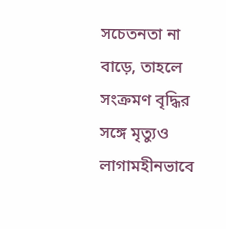সচেতনতা না বাড়ে, তাহলে সংক্রমণ বৃদ্ধির সঙ্গে মৃত্যুও লাগামহীনভাবে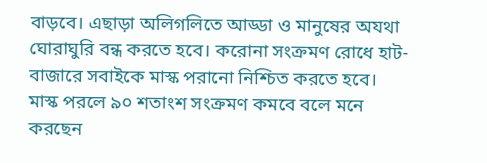বাড়বে। এছাড়া অলিগলিতে আড্ডা ও মানুষের অযথা ঘোরাঘুরি বন্ধ করতে হবে। করোনা সংক্রমণ রোধে হাট-বাজারে সবাইকে মাস্ক পরানো নিশ্চিত করতে হবে। মাস্ক পরলে ৯০ শতাংশ সংক্রমণ কমবে বলে মনে করছেন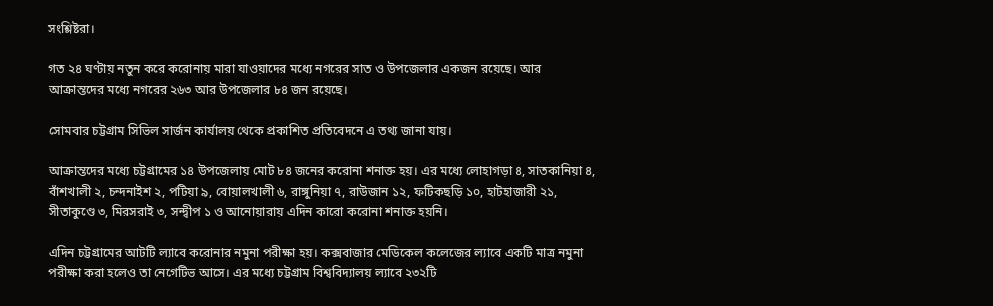সংশ্লিষ্টরা।

গত ২৪ ঘণ্টায় নতুন করে করোনায় মারা যাওয়াদের মধ্যে নগরের সাত ও উপজেলার একজন রয়েছে। আর আক্রান্তদের মধ্যে নগরের ২৬৩ আর উপজেলার ৮৪ জন রয়েছে।

সোমবার চট্টগ্রাম সিভিল সার্জন কার্যালয় থেকে প্রকাশিত প্রতিবেদনে এ তথ্য জানা যায়।

আক্রান্তদের মধ্যে চট্টগ্রামের ১৪ উপজেলায় মোট ৮৪ জনের করোনা শনাক্ত হয়। এর মধ্যে লোহাগড়া ৪, সাতকানিয়া ৪, বাঁশখালী ২, চন্দনাইশ ২, পটিয়া ৯, বোয়ালখালী ৬, রাঙ্গুনিয়া ৭, রাউজান ১২, ফটিকছড়ি ১০, হাটহাজারী ২১, সীতাকুণ্ডে ৩, মিরসরাই ৩, সন্দ্বীপ ১ ও আনোয়ারায় এদিন কারো করোনা শনাক্ত হয়নি।

এদিন চট্টগ্রামের আটটি ল্যাবে করোনার নমুনা পরীক্ষা হয়। কক্সবাজার মেডিকেল কলেজের ল্যাবে একটি মাত্র নমুনা পরীক্ষা করা হলেও তা নেগেটিভ আসে। এর মধ্যে চট্টগ্রাম বিশ্ববিদ্যালয় ল্যাবে ২৩২টি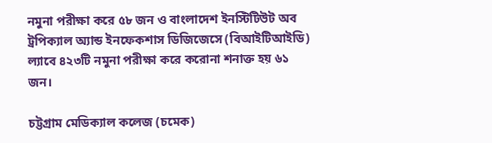নমুনা পরীক্ষা করে ৫৮ জন ও বাংলাদেশ ইনস্টিটিউট অব ট্রপিক্যাল অ্যান্ড ইনফেকশাস ডিজিজেসে (বিআইটিআইডি) ল্যাবে ৪২৩টি নমুনা পরীক্ষা করে করোনা শনাক্ত হয় ৬১ জন।

চট্টগ্রাম মেডিক্যাল কলেজ (চমেক)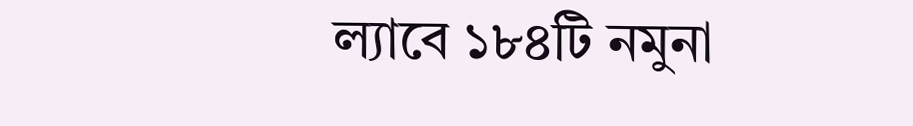ল্যাবে ১৮৪টি নমুনা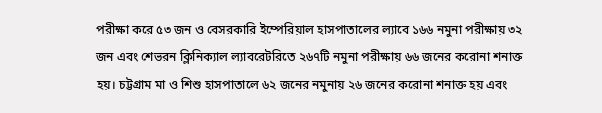পরীক্ষা করে ৫৩ জন ও বেসরকারি ইম্পেরিয়াল হাসপাতালের ল্যাবে ১৬৬ নমুনা পরীক্ষায় ৩২ জন এবং শেভরন ক্লিনিক্যাল ল্যাবরেটরিতে ২৬৭টি নমুনা পরীক্ষায় ৬৬ জনের করোনা শনাক্ত হয়। চট্টগ্রাম মা ও শিশু হাসপাতালে ৬২ জনের নমুনায় ২৬ জনের করোনা শনাক্ত হয় এবং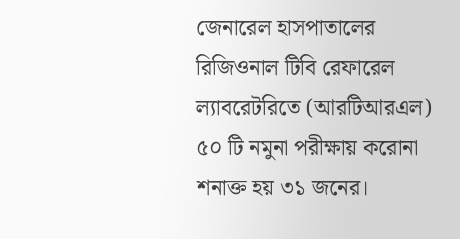জেনারেল হাসপাতালের রিজিওনাল টিবি রেফারেল ল্যাবরেটরিতে (আরটিআরএল) ৫০ টি নমুনা পরীক্ষায় করোনা শনাক্ত হয় ৩১ জনের।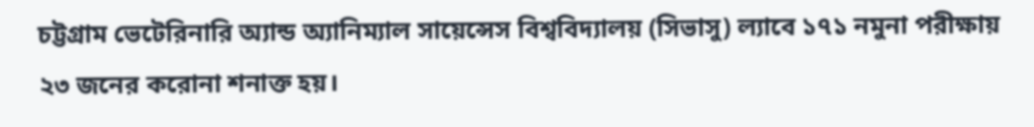চট্টগ্রাম ভেটেরিনারি অ্যান্ড অ্যানিম্যাল সায়েন্সেস বিশ্ববিদ্যালয় (সিভাসু) ল্যাবে ১৭১ নমুনা পরীক্ষায় ২৩ জনের করোনা শনাক্ত হয়।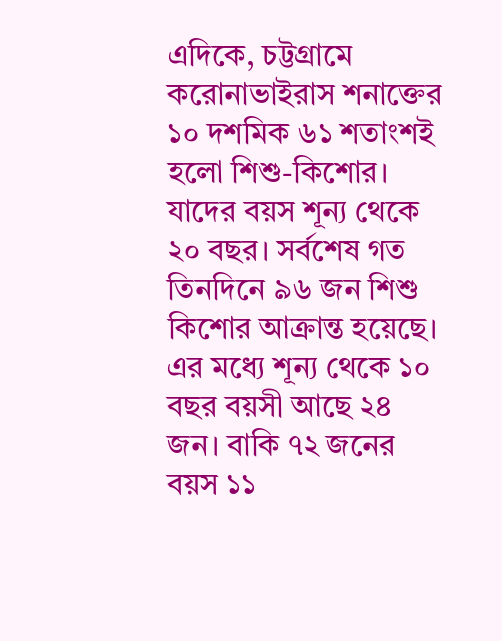এদিকে, চট্টগ্রামে করোনাভাইরাস শনাক্তের ১০ দশমিক ৬১ শতাংশই হলো শিশু-কিশোর। যাদের বয়স শূন্য থেকে ২০ বছর। সর্বশেষ গত তিনদিনে ৯৬ জন শিশু কিশোর আক্রান্ত হয়েছে। এর মধ্যে শূন্য থেকে ১০ বছর বয়সী আছে ২৪ জন। বাকি ৭২ জনের বয়স ১১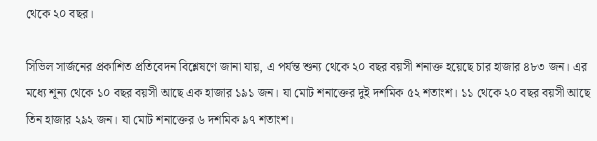থেকে ২০ বছর।

সিভিল সার্জনের প্রকাশিত প্রতিবেদন বিশ্লেষণে জানা যায়, এ পর্যন্ত শুন্য থেকে ২০ বছর বয়সী শনাক্ত হয়েছে চার হাজার ৪৮৩ জন। এর মধ্যে শূন্য থেকে ১০ বছর বয়সী আছে এক হাজার ১৯১ জন। যা মোট শনাক্তের দুই দশমিক ৫২ শতাংশ। ১১ থেকে ২০ বছর বয়সী আছে তিন হাজার ২৯২ জন। যা মোট শনাক্তের ৬ দশমিক ৯৭ শতাংশ।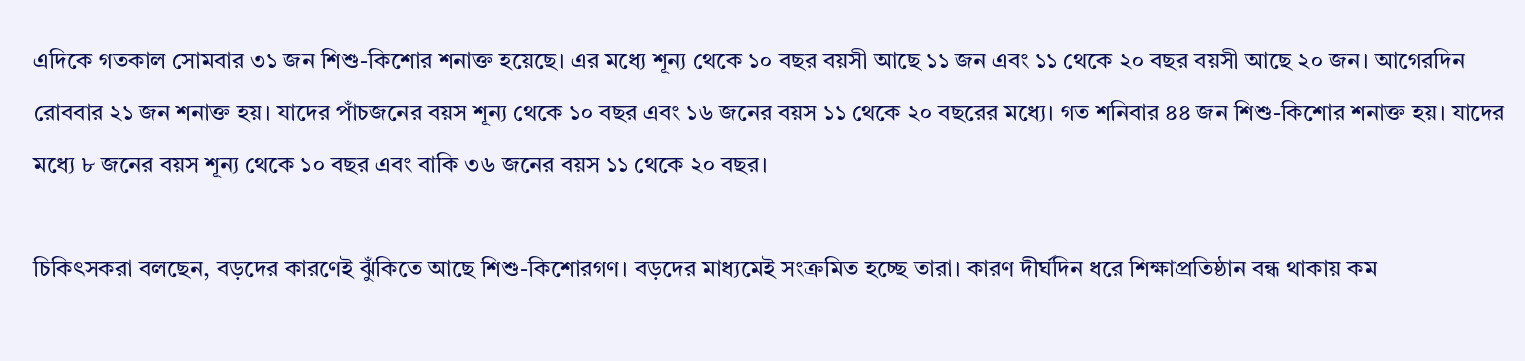এদিকে গতকাল সোমবার ৩১ জন শিশু-কিশোর শনাক্ত হয়েছে। এর মধ্যে শূন্য থেকে ১০ বছর বয়সী আছে ১১ জন এবং ১১ থেকে ২০ বছর বয়সী আছে ২০ জন। আগেরদিন রোববার ২১ জন শনাক্ত হয়। যাদের পাঁচজনের বয়স শূন্য থেকে ১০ বছর এবং ১৬ জনের বয়স ১১ থেকে ২০ বছরের মধ্যে। গত শনিবার ৪৪ জন শিশু-কিশোর শনাক্ত হয়। যাদের মধ্যে ৮ জনের বয়স শূন্য থেকে ১০ বছর এবং বাকি ৩৬ জনের বয়স ১১ থেকে ২০ বছর।

চিকিৎসকরা বলছেন, বড়দের কারণেই ঝুঁকিতে আছে শিশু-কিশোরগণ। বড়দের মাধ্যমেই সংক্রমিত হচ্ছে তারা। কারণ দীর্ঘদিন ধরে শিক্ষাপ্রতিষ্ঠান বন্ধ থাকায় কম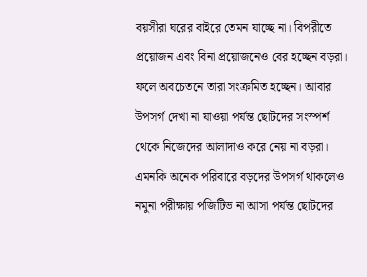বয়সীরা ঘরের বাইরে তেমন যাচ্ছে না। বিপরীতে প্রয়োজন এবং বিনা প্রয়োজনেও বের হচ্ছেন বড়রা। ফলে অবচেতনে তারা সংক্রমিত হচ্ছেন। আবার উপসর্গ দেখা না যাওয়া পর্যন্ত ছোটদের সংস্পর্শ থেকে নিজেদের আলাদাও করে নেয় না বড়রা। এমনকি অনেক পরিবারে বড়দের উপসর্গ থাকলেও নমুনা পরীক্ষায় পজিটিভ না আসা পর্যন্ত ছোটদের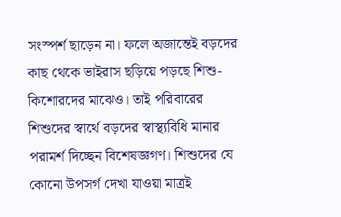সংস্পর্শ ছাড়েন না। ফলে অজান্তেই বড়দের কাছ থেকে ভাইরাস ছড়িয়ে পড়ছে শিশু-কিশোরদের মাঝেও। তাই পরিবারের শিশুদের স্বার্থে বড়দের স্বাস্থ্যবিধি মানার পরামর্শ দিচ্ছেন বিশেষজ্ঞগণ। শিশুদের যে কোনো উপসর্গ দেখা যাওয়া মাত্রই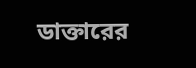ডাক্তারের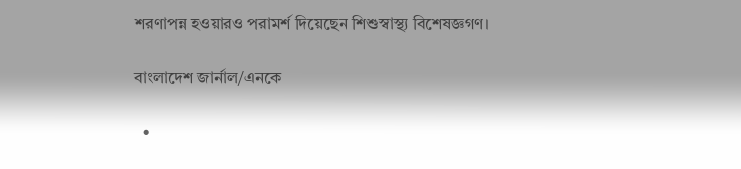শরণাপন্ন হওয়ারও পরামর্শ দিয়েছেন শিশুস্বাস্থ্য বিশেষজ্ঞগণ।

বাংলাদেশ জার্নাল/এনকে

  •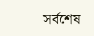সর্বশেষ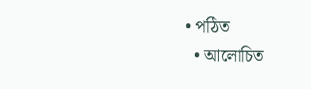• পঠিত
  • আলোচিত